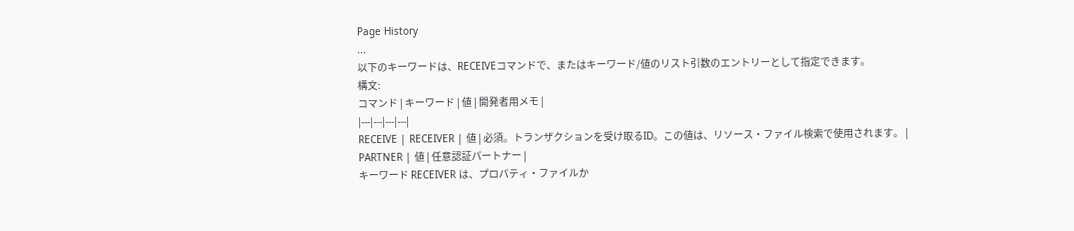Page History
...
以下のキーワードは、RECEIVEコマンドで、またはキーワード/値のリスト引数のエントリーとして指定できます。
構文:
コマンド | キーワード | 値 | 開発者用メモ |
|---|---|---|---|
RECEIVE | RECEIVER | 値 | 必須。トランザクションを受け取るID。この値は、リソース・ファイル検索で使用されます。 |
PARTNER | 値 | 任意認証パートナー |
キーワード RECEIVER は、プロパティ・ファイルか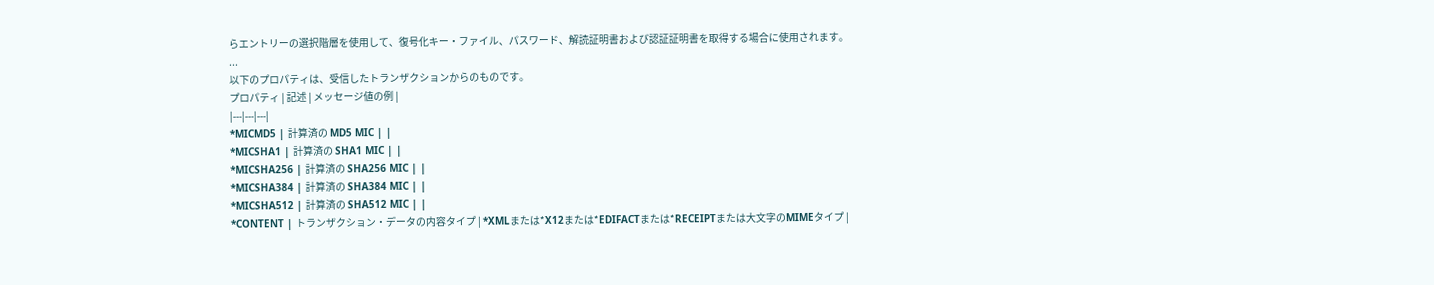らエントリーの選択階層を使用して、復号化キー・ファイル、パスワード、解読証明書および認証証明書を取得する場合に使用されます。
...
以下のプロパティは、受信したトランザクションからのものです。
プロパティ | 記述 | メッセージ値の例 |
|---|---|---|
*MICMD5 | 計算済の MD5 MIC | |
*MICSHA1 | 計算済の SHA1 MIC | |
*MICSHA256 | 計算済の SHA256 MIC | |
*MICSHA384 | 計算済の SHA384 MIC | |
*MICSHA512 | 計算済の SHA512 MIC | |
*CONTENT | トランザクション・データの内容タイプ | *XMLまたは*X12または*EDIFACTまたは*RECEIPTまたは大文字のMIMEタイプ |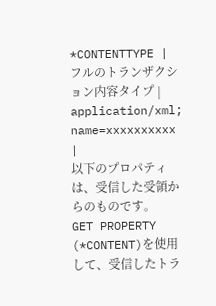*CONTENTTYPE | フルのトランザクション内容タイプ | application/xml; name=xxxxxxxxxx |
以下のプロパティは、受信した受領からのものです。
GET PROPERTY (*CONTENT)を使用して、受信したトラ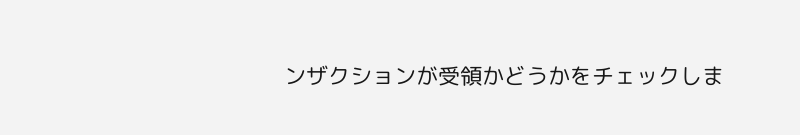ンザクションが受領かどうかをチェックしま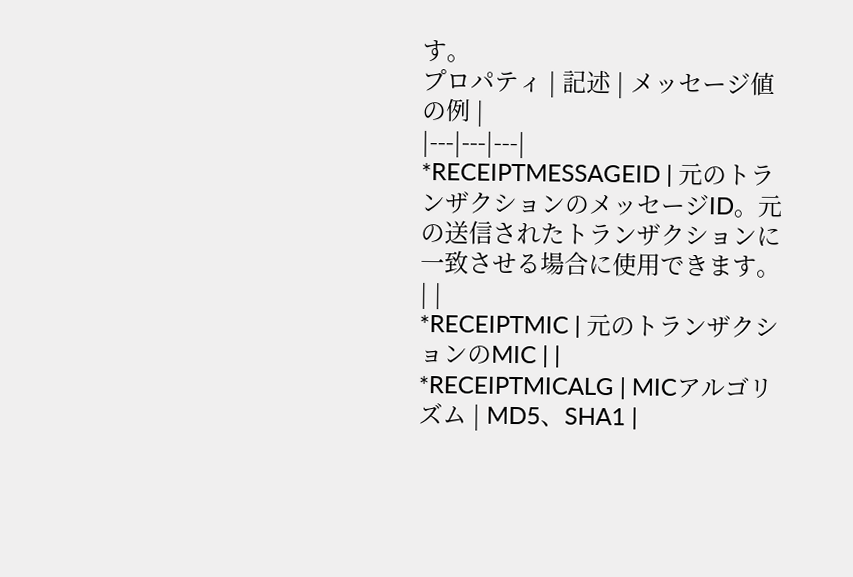す。
プロパティ | 記述 | メッセージ値の例 |
|---|---|---|
*RECEIPTMESSAGEID | 元のトランザクションのメッセージID。元の送信されたトランザクションに一致させる場合に使用できます。 | |
*RECEIPTMIC | 元のトランザクションのMIC | |
*RECEIPTMICALG | MICアルゴリズム | MD5、SHA1 |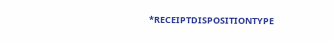*RECEIPTDISPOSITIONTYPE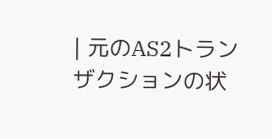| 元のAS2トランザクションの状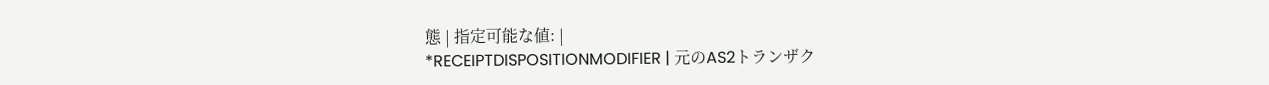態 | 指定可能な値: |
*RECEIPTDISPOSITIONMODIFIER | 元のAS2トランザク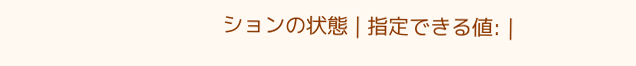ションの状態 | 指定できる値: |